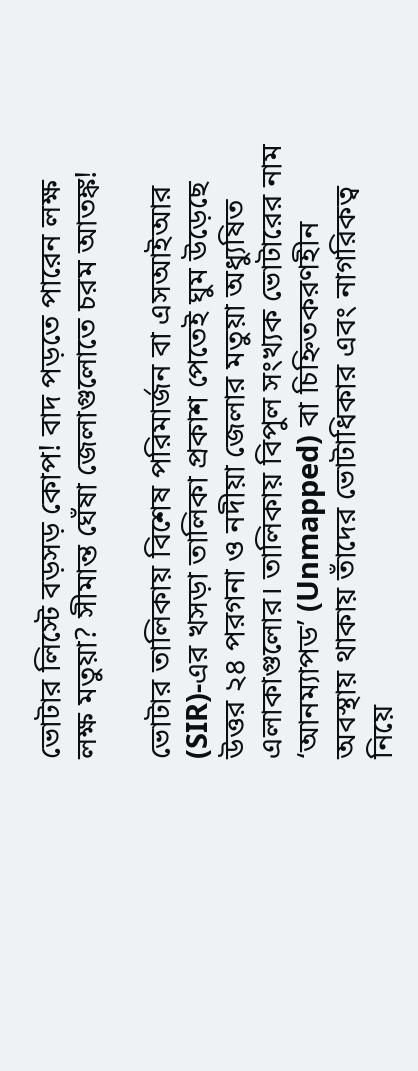ভোটার লিস্টে বড়সড় কোপ! বাদ পড়তে পারেন লক্ষ লক্ষ মতুয়া? সীমান্ত ঘেঁষা জেলাগুলোতে চরম আতঙ্ক!

ভোটার তালিকায় বিশেষ পরিমার্জন বা এসআইআর (SIR)-এর খসড়া তালিকা প্রকাশ পেতেই ঘুম উড়েছে উত্তর ২৪ পরগনা ও নদীয়া জেলার মতুয়া অধ্যুষিত এলাকাগুলোর। তালিকায় বিপুল সংখ্যক ভোটারের নাম ‘আনম্যাপড’ (Unmapped) বা চিহ্নিতকরণহীন অবস্থায় থাকায় তাঁদের ভোটাধিকার এবং নাগরিকত্ব নিয়ে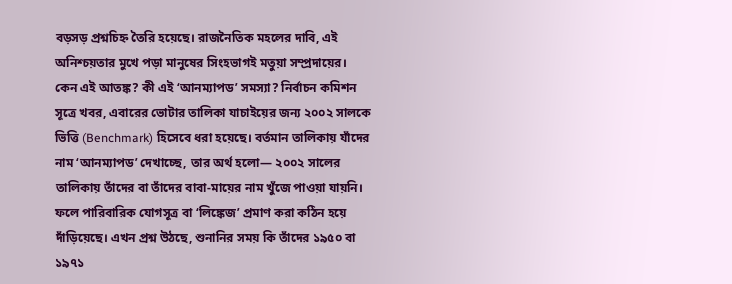বড়সড় প্রশ্নচিহ্ন তৈরি হয়েছে। রাজনৈতিক মহলের দাবি, এই অনিশ্চয়তার মুখে পড়া মানুষের সিংহভাগই মতুয়া সম্প্রদায়ের।
কেন এই আতঙ্ক? কী এই ‘আনম্যাপড’ সমস্যা? নির্বাচন কমিশন সূত্রে খবর, এবারের ভোটার তালিকা যাচাইয়ের জন্য ২০০২ সালকে ভিত্তি (Benchmark) হিসেবে ধরা হয়েছে। বর্তমান তালিকায় যাঁদের নাম ‘আনম্যাপড’ দেখাচ্ছে, তার অর্থ হলো— ২০০২ সালের তালিকায় তাঁদের বা তাঁদের বাবা-মায়ের নাম খুঁজে পাওয়া যায়নি। ফলে পারিবারিক যোগসূত্র বা ‘লিঙ্কেজ’ প্রমাণ করা কঠিন হয়ে দাঁড়িয়েছে। এখন প্রশ্ন উঠছে, শুনানির সময় কি তাঁদের ১৯৫০ বা ১৯৭১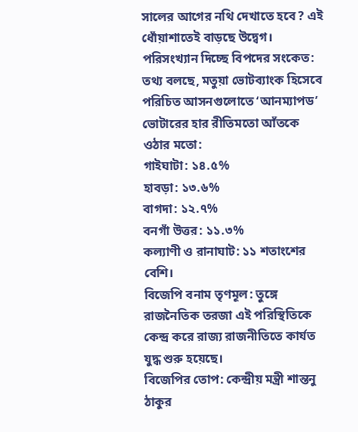সালের আগের নথি দেখাতে হবে? এই ধোঁয়াশাতেই বাড়ছে উদ্বেগ।
পরিসংখ্যান দিচ্ছে বিপদের সংকেত: তথ্য বলছে, মতুয়া ভোটব্যাংক হিসেবে পরিচিত আসনগুলোতে ‘আনম্যাপড’ ভোটারের হার রীতিমতো আঁতকে ওঠার মতো:
গাইঘাটা: ১৪.৫%
হাবড়া: ১৩.৬%
বাগদা: ১২.৭%
বনগাঁ উত্তর: ১১.৩%
কল্যাণী ও রানাঘাট: ১১ শতাংশের বেশি।
বিজেপি বনাম তৃণমূল: তুঙ্গে রাজনৈতিক তরজা এই পরিস্থিতিকে কেন্দ্র করে রাজ্য রাজনীতিতে কার্যত যুদ্ধ শুরু হয়েছে।
বিজেপির তোপ: কেন্দ্রীয় মন্ত্রী শান্তনু ঠাকুর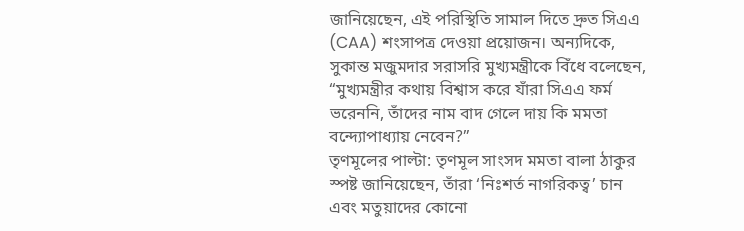জানিয়েছেন, এই পরিস্থিতি সামাল দিতে দ্রুত সিএএ (CAA) শংসাপত্র দেওয়া প্রয়োজন। অন্যদিকে, সুকান্ত মজুমদার সরাসরি মুখ্যমন্ত্রীকে বিঁধে বলেছেন, “মুখ্যমন্ত্রীর কথায় বিশ্বাস করে যাঁরা সিএএ ফর্ম ভরেননি, তাঁদের নাম বাদ গেলে দায় কি মমতা বন্দ্যোপাধ্যায় নেবেন?”
তৃণমূলের পাল্টা: তৃণমূল সাংসদ মমতা বালা ঠাকুর স্পষ্ট জানিয়েছেন, তাঁরা ‘নিঃশর্ত নাগরিকত্ব’ চান এবং মতুয়াদের কোনো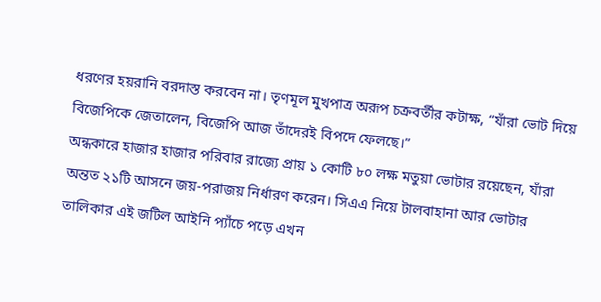ধরণের হয়রানি বরদাস্ত করবেন না। তৃণমূল মুখপাত্র অরূপ চক্রবর্তীর কটাক্ষ, “যাঁরা ভোট দিয়ে বিজেপিকে জেতালেন, বিজেপি আজ তাঁদেরই বিপদে ফেলছে।”
অন্ধকারে হাজার হাজার পরিবার রাজ্যে প্রায় ১ কোটি ৮০ লক্ষ মতুয়া ভোটার রয়েছেন, যাঁরা অন্তত ২১টি আসনে জয়-পরাজয় নির্ধারণ করেন। সিএএ নিয়ে টালবাহানা আর ভোটার তালিকার এই জটিল আইনি প্যাঁচে পড়ে এখন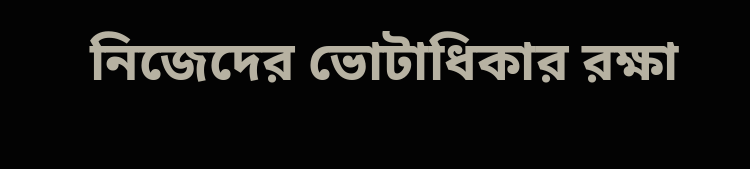নিজেদের ভোটাধিকার রক্ষা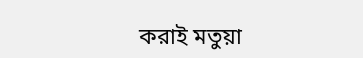করাই মতুয়া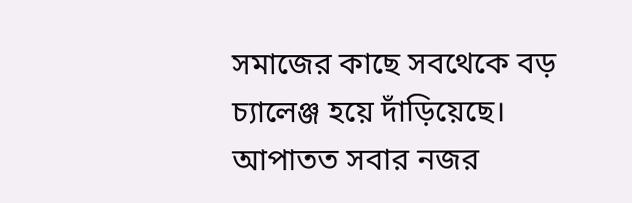সমাজের কাছে সবথেকে বড় চ্যালেঞ্জ হয়ে দাঁড়িয়েছে। আপাতত সবার নজর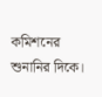কমিশনের শুনানির দিকে।